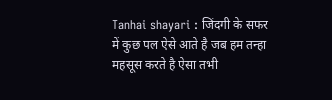Tanhai shayari : जिंदगी के सफर में कुछ पल ऐसे आते है जब हम तन्हा महसूस करते है ऐसा तभी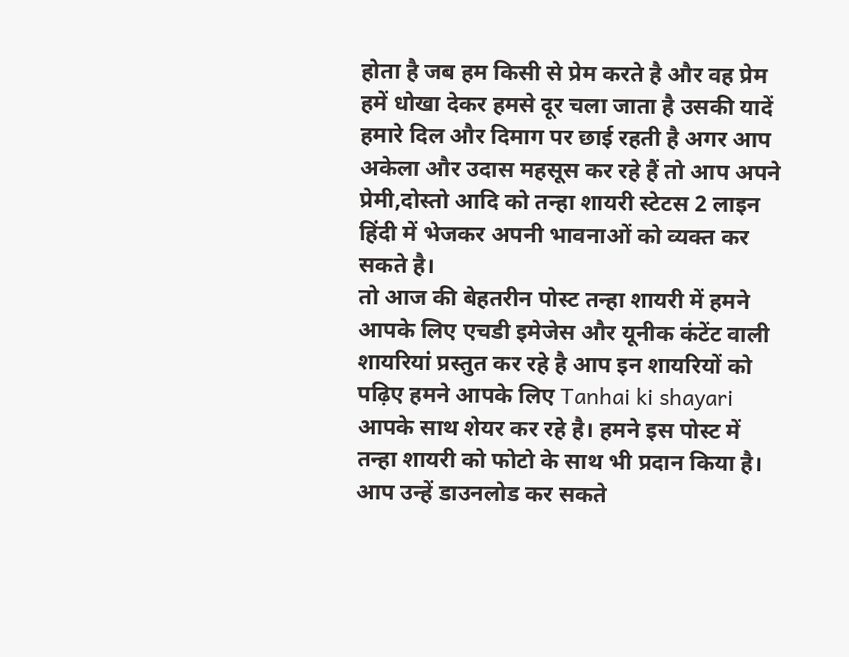होता है जब हम किसी से प्रेम करते है और वह प्रेम हमें धोखा देकर हमसे दूर चला जाता है उसकी यादें हमारे दिल और दिमाग पर छाई रहती है अगर आप अकेला और उदास महसूस कर रहे हैं तो आप अपने प्रेमी,दोस्तो आदि को तन्हा शायरी स्टेटस 2 लाइन हिंदी में भेजकर अपनी भावनाओं को व्यक्त कर सकते है।
तो आज की बेहतरीन पोस्ट तन्हा शायरी में हमने आपके लिए एचडी इमेजेस और यूनीक कंटेंट वाली शायरियां प्रस्तुत कर रहे है आप इन शायरियों को पढ़िए हमने आपके लिए Tanhai ki shayari आपके साथ शेयर कर रहे है। हमने इस पोस्ट में तन्हा शायरी को फोटो के साथ भी प्रदान किया है। आप उन्हें डाउनलोड कर सकते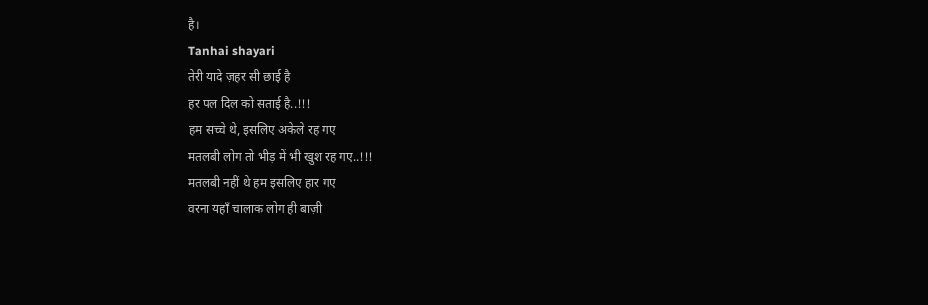है।
Tanhai shayari
तेरी यादे ज़हर सी छाई है
हर पल दिल को सताई है..!!!
हम सच्चे थे, इसलिए अकेले रह गए
मतलबी लोग तो भीड़ में भी खुश रह गए..!!!
मतलबी नहीं थे हम इसलिए हार गए
वरना यहाँ चालाक लोग ही बाज़ी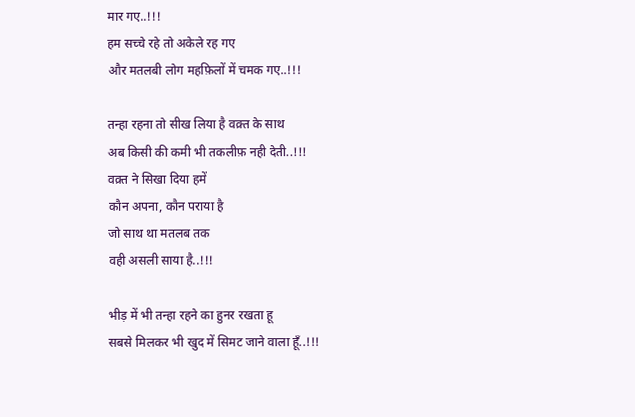मार गए..!!!
हम सच्चे रहे तो अकेले रह गए
और मतलबी लोग महफ़िलों में चमक गए..!!!

तन्हा रहना तो सीख लिया है वक़्त के साथ
अब किसी की कमी भी तकलीफ़ नही देती..!!!
वक़्त ने सिखा दिया हमें
कौन अपना, कौन पराया है
जो साथ था मतलब तक
वही असली साया है..!!!

भीड़ में भी तन्हा रहने का हुनर रखता हू
सबसे मिलकर भी खुद में सिमट जाने वाला हूँ..!!!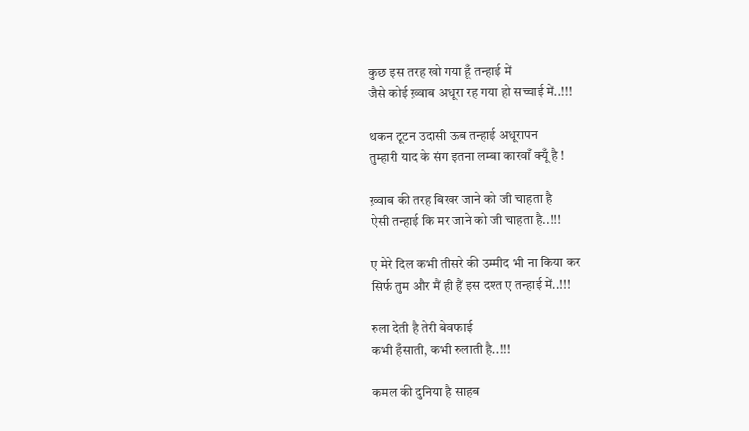कुछ इस तरह खो गया हूँ तन्हाई में
जैसे कोई ख़्वाब अधूरा रह गया हो सच्चाई में..!!!

थकन टूटन उदासी ऊब तन्हाई अधूरापन
तुम्हारी याद के संग इतना लम्बा कारवाँ क्यूँ है !

ख़्वाब की तरह बिखर जाने को जी चाहता है
ऐसी तन्हाई कि मर जाने को जी चाहता है..!!!

ए मेरे दिल कभी तीसरे की उम्मीद भी ना किया कर
सिर्फ तुम और मैं ही हैं इस दश्त ए तन्हाई में..!!!

रुला देती है तेरी बेवफाई
कभी हँसाती, कभी रुलाती है..!!!

कमल की दुनिया है साहब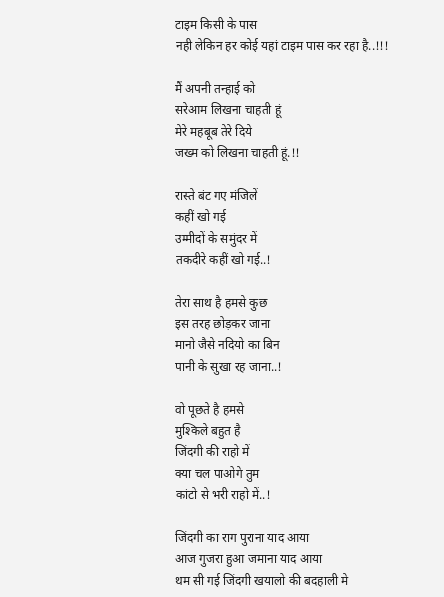टाइम किसी के पास
नही लेकिन हर कोई यहां टाइम पास कर रहा है..!!!

मैं अपनी तन्हाई को
सरेआम लिखना चाहती हूं
मेरे महबूब तेरे दिये
जख्म को लिखना चाहती हूं.!!

रास्ते बंट गए मंजिलें
कहीं खो गई
उम्मीदों के समुंदर में
तकदीरे कहीं खो गई..!

तेरा साथ है हमसे कुछ
इस तरह छोड़कर जाना
मानो जैसे नदियो का बिन
पानी के सुखा रह जाना..!

वो पूछते है हमसे
मुश्किले बहुत है
जिंदगी की राहो में
क्या चल पाओगे तुम
कांटो से भरी राहो में..!

जिंदगी का राग पुराना याद आया
आज गुजरा हुआ जमाना याद आया
थम सी गई जिंदगी खयालो की बदहाली मे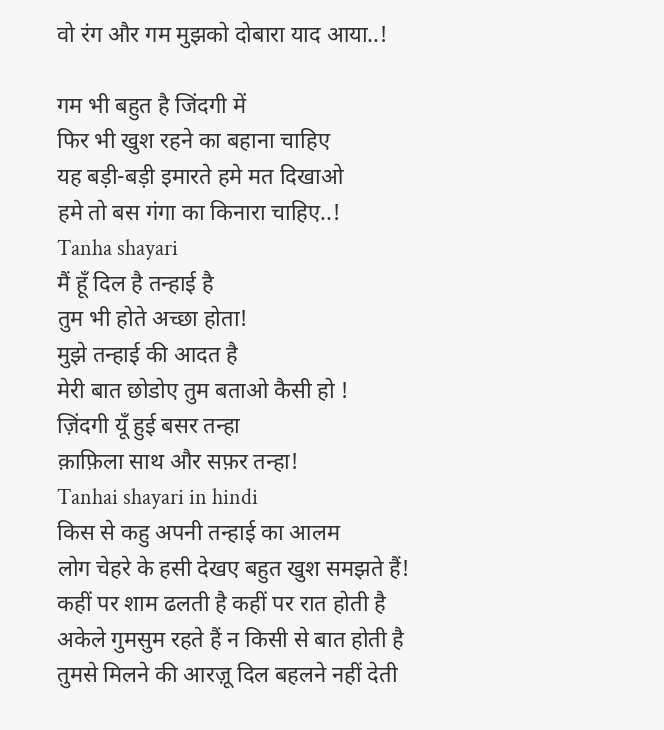वो रंग और गम मुझको दोबारा याद आया..!

गम भी बहुत है जिंदगी में
फिर भी खुश रहने का बहाना चाहिए
यह बड़ी-बड़ी इमारते हमे मत दिखाओ
हमे तो बस गंगा का किनारा चाहिए..!
Tanha shayari
मैं हूँ दिल है तन्हाई है
तुम भी होते अच्छा होता!
मुझे तन्हाई की आदत है
मेरी बात छोडोए तुम बताओ कैसी हो !
ज़िंदगी यूँ हुई बसर तन्हा
क़ाफ़िला साथ और सफ़र तन्हा!
Tanhai shayari in hindi
किस से कहु अपनी तन्हाई का आलम
लोग चेहरे के हसी देखए बहुत खुश समझते हैं!
कहीं पर शाम ढलती है कहीं पर रात होती है
अकेले गुमसुम रहते हैं न किसी से बात होती है
तुमसे मिलने की आरज़ू दिल बहलने नहीं देती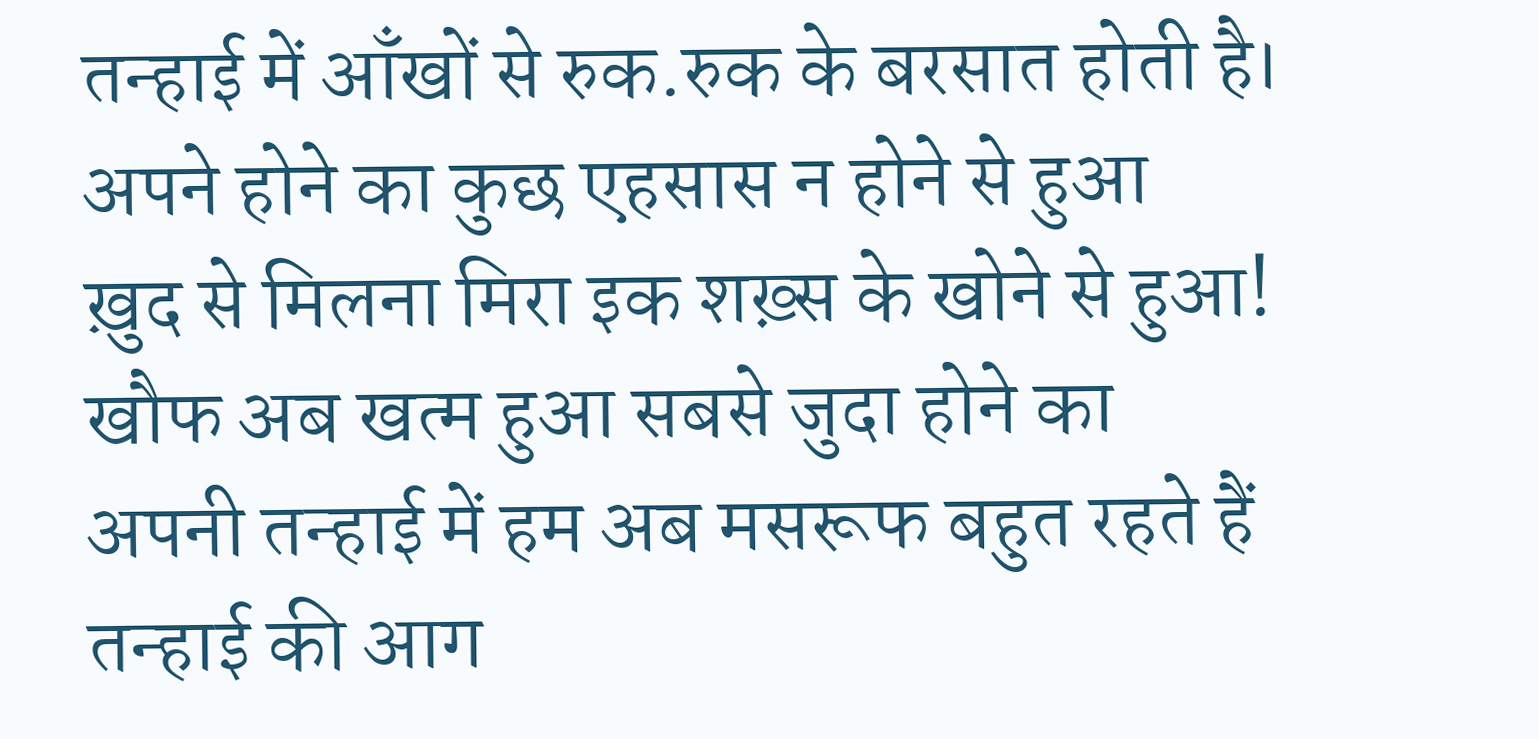तन्हाई में आँखों से रुक.रुक के बरसात होती है।
अपने होने का कुछ एहसास न होने से हुआ
ख़ुद से मिलना मिरा इक शख़्स के खोने से हुआ!
खौफ अब खत्म हुआ सबसे जुदा होने का
अपनी तन्हाई में हम अब मसरूफ बहुत रहते हैं
तन्हाई की आग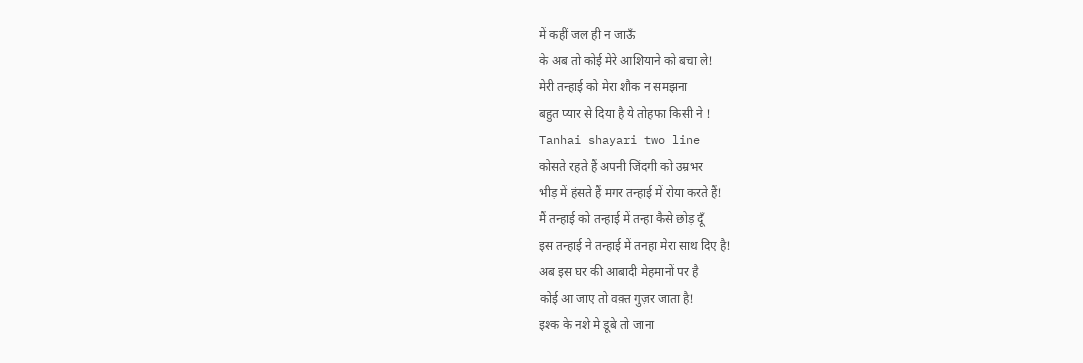में कहीं जल ही न जाऊँ
के अब तो कोई मेरे आशियाने को बचा ले!
मेरी तन्हाई को मेरा शौक न समझना
बहुत प्यार से दिया है ये तोहफा किसी ने !
Tanhai shayari two line
कोसते रहते हैं अपनी जिंदगी को उम्रभर
भीड़ में हंसते हैं मगर तन्हाई में रोया करते हैं!
मैं तन्हाई को तन्हाई में तन्हा कैसे छोड़ दूँ
इस तन्हाई ने तन्हाई में तनहा मेरा साथ दिए है!
अब इस घर की आबादी मेहमानों पर है
कोई आ जाए तो वक़्त गुज़र जाता है!
इश्क के नशे मे डूबे तो जाना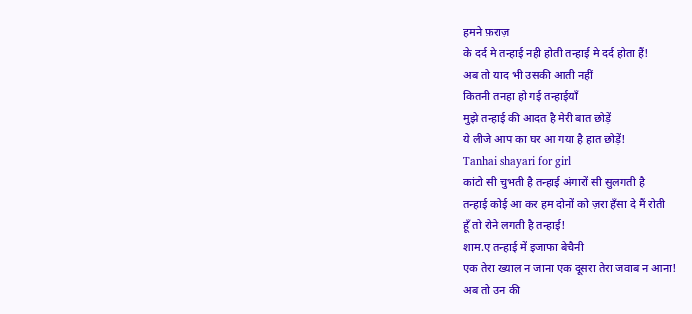हमने फ़राज़
के दर्द मे तन्हाई नही होती तन्हाई मे दर्द होता हैं!
अब तो याद भी उसकी आती नहीं
कितनी तनहा हो गई तन्हाईयाँ
मुझे तन्हाई की आदत है मेरी बात छोड़ें
ये लीजे आप का घर आ गया है हात छोड़ें!
Tanhai shayari for girl
कांटो सी चुभती है तन्हाई अंगारों सी सुलगती है
तन्हाई कोई आ कर हम दोनों को ज़रा हँसा दे मैं रोती
हूँ तो रोने लगती है तन्हाई!
शाम.ए तन्हाई में इजाफा बेचैनी
एक तेरा ख्याल न जाना एक दूसरा तेरा जवाब न आना!
अब तो उन की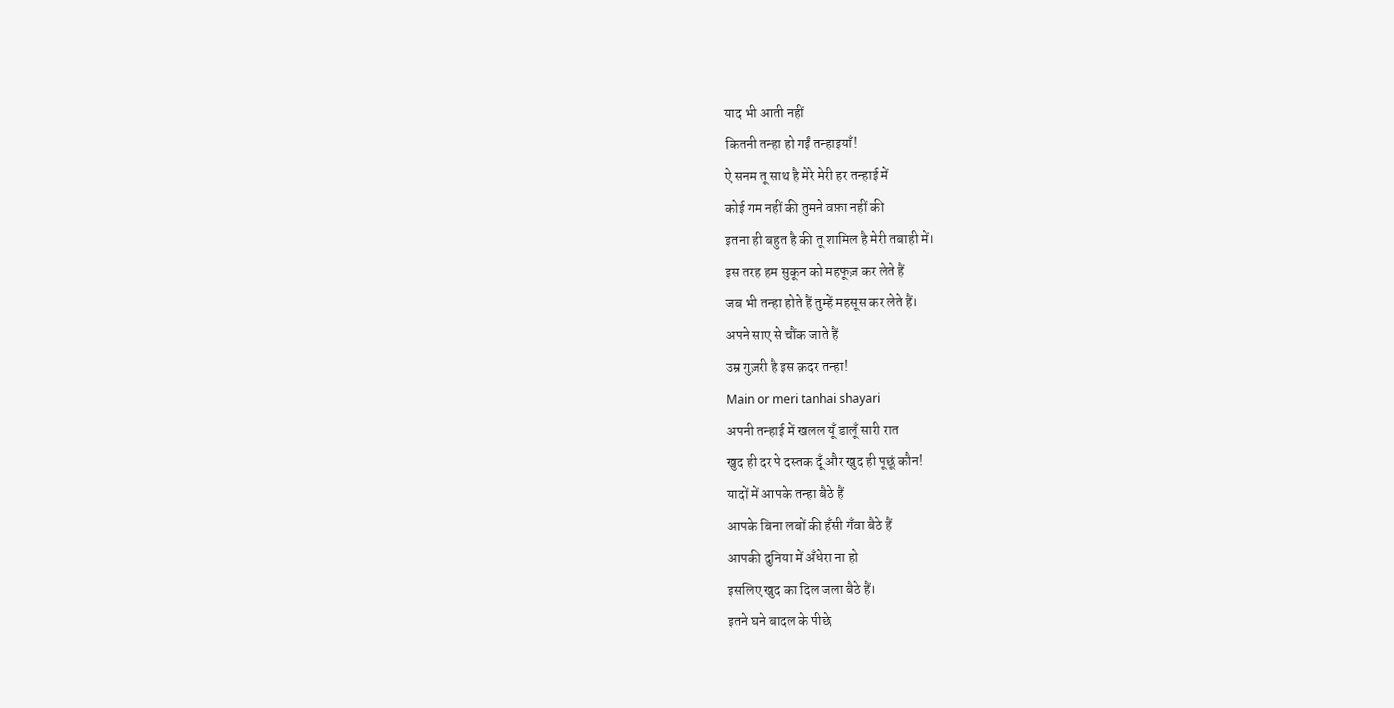याद भी आती नहीं
कितनी तन्हा हो गईं तन्हाइयाँ!
ऐ सनम तू साथ है मेरे मेरी हर तन्हाई में
कोई गम नहीं की तुमने वफ़ा नहीं की
इतना ही बहुत है की तू शामिल है मेरी तबाही में।
इस तरह हम सुकून को महफूज़ कर लेते हैं
जब भी तन्हा होते हैं तुम्हें महसूस कर लेते हैं।
अपने साए से चौंक जाते हैं
उम्र गुज़री है इस क़दर तन्हा!
Main or meri tanhai shayari
अपनी तन्हाई में खलल यूँ डालूँ सारी रात
खुद ही दर पे दस्तक दूँ और खुद ही पूछूं कौन!
यादों में आपके तन्हा बैठे हैं
आपके बिना लबों की हँसी गँवा बैठे हैं
आपकी दुनिया में अँधेरा ना हो
इसलिए खुद का दिल जला बैठे हैं।
इतने घने बादल के पीछे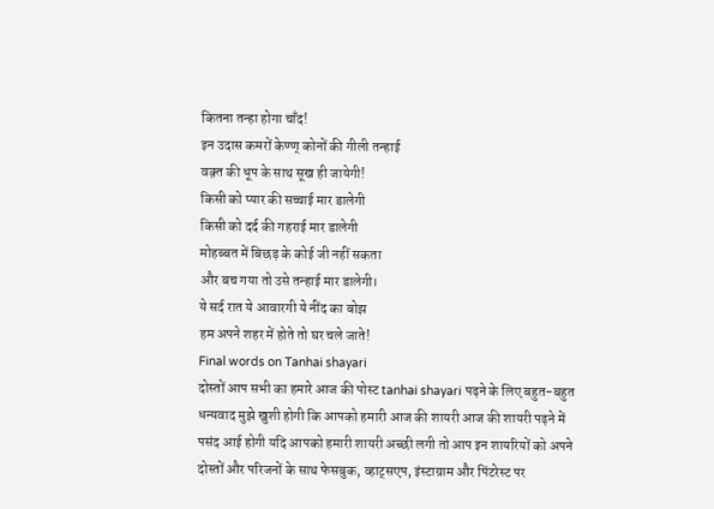कितना तन्हा होगा चाँद!
इन उदास कमरों केण्ण् कोनों की गीली तन्हाई
वक़्त की धूप के साथ सूख ही जायेगी!
किसी को प्यार की सच्चाई मार डालेगी
किसी को दर्द की गहराई मार डालेगी
मोहब्बत में बिछड़ के कोई जी नहीं सकता
और बच गया तो उसे तन्हाई मार डालेगी।
ये सर्द रात ये आवारगी ये नींद का बोझ
हम अपने शहर में होते तो घर चले जाते!
Final words on Tanhai shayari
दोस्तों आप सभी का हमारे आज की पोस्ट tanhai shayari पढ़ने के लिए बहुत-बहुत धन्यवाद मुझे खुशी होगी कि आपको हमारी आज की शायरी आज की शायरी पढ़ने में पसंद आई होगी यदि आपको हमारी शायरी अच्छी लगी तो आप इन शायरियों को अपने दोस्तों और परिजनों के साथ फेसबुक, व्हाट्सएप, इंस्टाग्राम और पिंटरेस्ट पर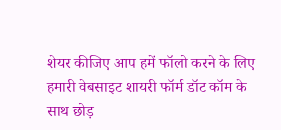शेयर कीजिए आप हमें फॉलो करने के लिए हमारी वेबसाइट शायरी फॉर्म डॉट कॉम के साथ छोड़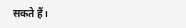सकते हैं।